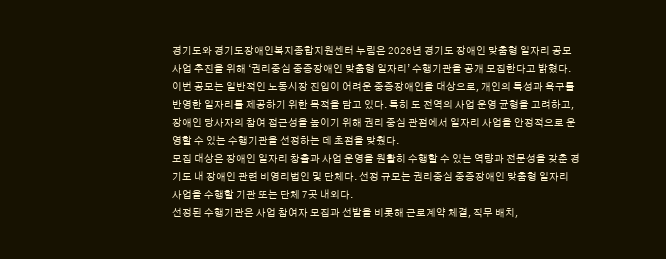경기도와 경기도장애인복지종합지원센터 누림은 2026년 경기도 장애인 맞춤형 일자리 공모사업 추진을 위해 ‘권리중심 중증장애인 맞춤형 일자리’ 수행기관을 공개 모집한다고 밝혔다.
이번 공모는 일반적인 노동시장 진입이 어려운 중증장애인을 대상으로, 개인의 특성과 욕구를 반영한 일자리를 제공하기 위한 목적을 담고 있다. 특히 도 전역의 사업 운영 균형을 고려하고, 장애인 당사자의 참여 접근성을 높이기 위해 권리 중심 관점에서 일자리 사업을 안정적으로 운영할 수 있는 수행기관을 선정하는 데 초점을 맞췄다.
모집 대상은 장애인 일자리 창출과 사업 운영을 원활히 수행할 수 있는 역량과 전문성을 갖춘 경기도 내 장애인 관련 비영리법인 및 단체다. 선정 규모는 권리중심 중증장애인 맞춤형 일자리 사업을 수행할 기관 또는 단체 7곳 내외다.
선정된 수행기관은 사업 참여자 모집과 선발을 비롯해 근로계약 체결, 직무 배치,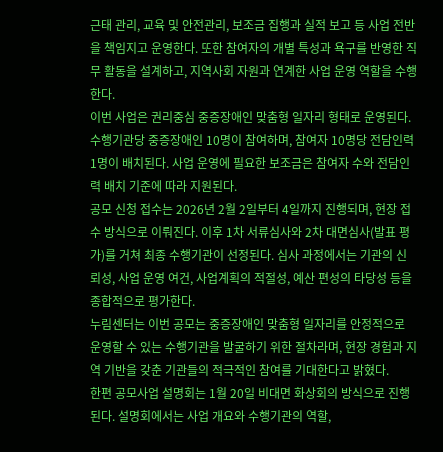근태 관리, 교육 및 안전관리, 보조금 집행과 실적 보고 등 사업 전반을 책임지고 운영한다. 또한 참여자의 개별 특성과 욕구를 반영한 직무 활동을 설계하고, 지역사회 자원과 연계한 사업 운영 역할을 수행한다.
이번 사업은 권리중심 중증장애인 맞춤형 일자리 형태로 운영된다. 수행기관당 중증장애인 10명이 참여하며, 참여자 10명당 전담인력 1명이 배치된다. 사업 운영에 필요한 보조금은 참여자 수와 전담인력 배치 기준에 따라 지원된다.
공모 신청 접수는 2026년 2월 2일부터 4일까지 진행되며, 현장 접수 방식으로 이뤄진다. 이후 1차 서류심사와 2차 대면심사(발표 평가)를 거쳐 최종 수행기관이 선정된다. 심사 과정에서는 기관의 신뢰성, 사업 운영 여건, 사업계획의 적절성, 예산 편성의 타당성 등을 종합적으로 평가한다.
누림센터는 이번 공모는 중증장애인 맞춤형 일자리를 안정적으로 운영할 수 있는 수행기관을 발굴하기 위한 절차라며, 현장 경험과 지역 기반을 갖춘 기관들의 적극적인 참여를 기대한다고 밝혔다.
한편 공모사업 설명회는 1월 20일 비대면 화상회의 방식으로 진행된다. 설명회에서는 사업 개요와 수행기관의 역할,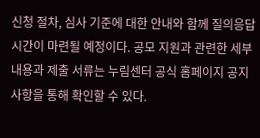신청 절차, 심사 기준에 대한 안내와 함께 질의응답 시간이 마련될 예정이다. 공모 지원과 관련한 세부 내용과 제출 서류는 누림센터 공식 홈페이지 공지사항을 통해 확인할 수 있다.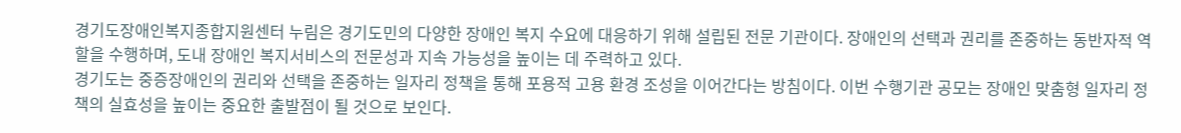경기도장애인복지종합지원센터 누림은 경기도민의 다양한 장애인 복지 수요에 대응하기 위해 설립된 전문 기관이다. 장애인의 선택과 권리를 존중하는 동반자적 역할을 수행하며, 도내 장애인 복지서비스의 전문성과 지속 가능성을 높이는 데 주력하고 있다.
경기도는 중증장애인의 권리와 선택을 존중하는 일자리 정책을 통해 포용적 고용 환경 조성을 이어간다는 방침이다. 이번 수행기관 공모는 장애인 맞춤형 일자리 정책의 실효성을 높이는 중요한 출발점이 될 것으로 보인다.